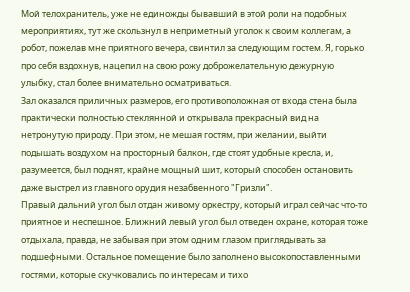Мой телохранитель, уже не единожды бывавший в этой роли на подобных мероприятиях, тут же скользнул в неприметный уголок к своим коллегам, а робот, пожелав мне приятного вечера, свинтил за следующим гостем. Я, горько про себя вздохнув, нацепил на свою рожу доброжелательную дежурную улыбку, стал более внимательно осматриваться.
Зал оказался приличных размеров, его противоположная от входа стена была практически полностью стеклянной и открывала прекрасный вид на нетронутую природу. При этом, не мешая гостям, при желании, выйти подышать воздухом на просторный балкон, где стоят удобные кресла, и, разумеется, был поднят, крайне мощный шит, который способен остановить даже выстрел из главного орудия незабвенного "Гризли".
Правый дальний угол был отдан живому оркестру, который играл сейчас что-то приятное и неспешное. Ближний левый угол был отведен охране, которая тоже отдыхала, правда, не забывая при этом одним глазом приглядывать за подшефными. Остальное помещение было заполнено высокопоставленными гостями, которые скучковались по интересам и тихо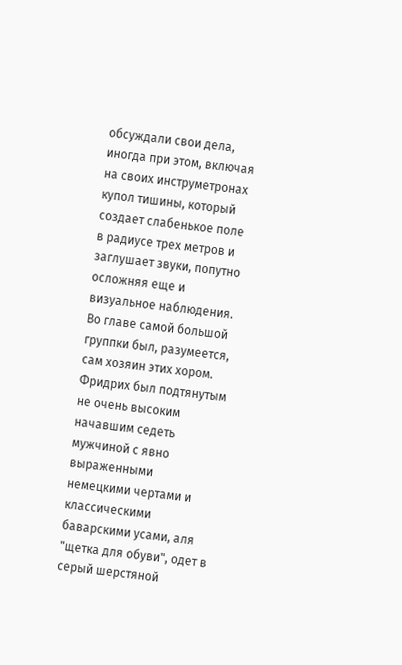обсуждали свои дела, иногда при этом, включая на своих инструметронах купол тишины, который создает слабенькое поле в радиусе трех метров и заглушает звуки, попутно осложняя еще и визуальное наблюдения. Во главе самой большой группки был, разумеется, сам хозяин этих хором.
Фридрих был подтянутым не очень высоким начавшим седеть мужчиной с явно выраженными немецкими чертами и классическими баварскими усами, аля "щетка для обуви", одет в серый шерстяной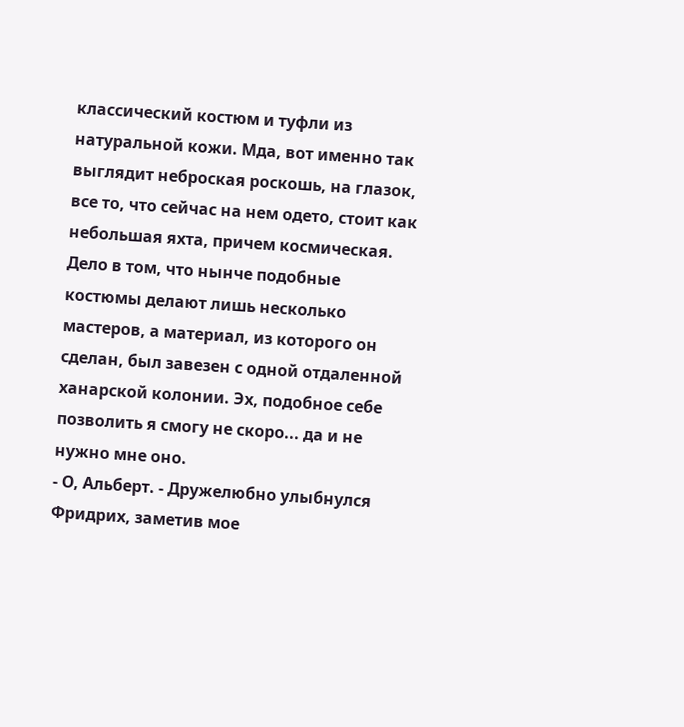классический костюм и туфли из натуральной кожи. Мда, вот именно так выглядит неброская роскошь, на глазок, все то, что сейчас на нем одето, стоит как небольшая яхта, причем космическая. Дело в том, что нынче подобные костюмы делают лишь несколько мастеров, а материал, из которого он сделан, был завезен с одной отдаленной ханарской колонии. Эх, подобное себе позволить я смогу не скоро... да и не нужно мне оно.
- О, Альберт. - Дружелюбно улыбнулся Фридрих, заметив мое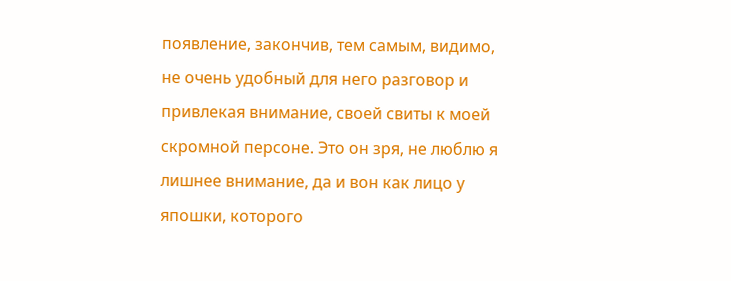появление, закончив, тем самым, видимо, не очень удобный для него разговор и привлекая внимание, своей свиты к моей скромной персоне. Это он зря, не люблю я лишнее внимание, да и вон как лицо у япошки, которого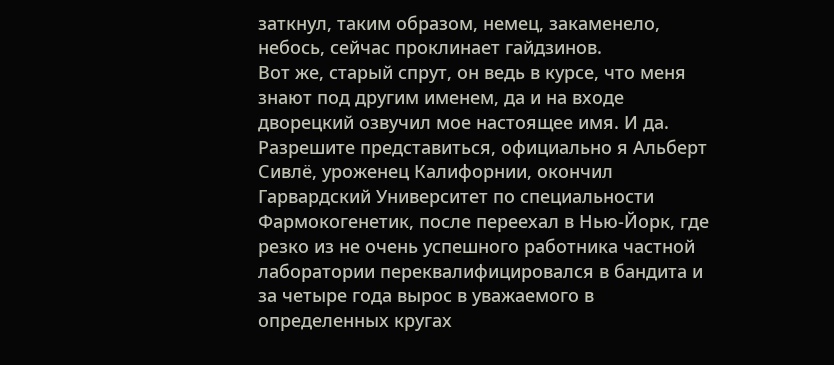заткнул, таким образом, немец, закаменело, небось, сейчас проклинает гайдзинов.
Вот же, старый спрут, он ведь в курсе, что меня знают под другим именем, да и на входе дворецкий озвучил мое настоящее имя. И да. Разрешите представиться, официально я Альберт Сивлё, уроженец Калифорнии, окончил Гарвардский Университет по специальности Фармокогенетик, после переехал в Нью-Йорк, где резко из не очень успешного работника частной лаборатории переквалифицировался в бандита и за четыре года вырос в уважаемого в определенных кругах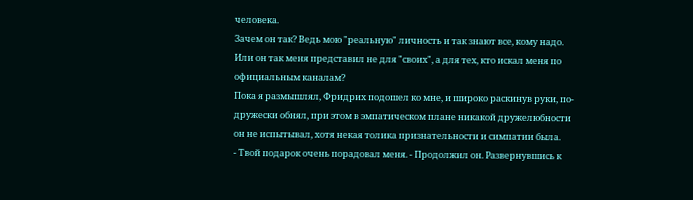человека.
Зачем он так? Ведь мою "реальную" личность и так знают все, кому надо. Или он так меня представил не для "своих", а для тех, кто искал меня по официальным каналам?
Пока я размышлял, Фридрих подошел ко мне, и широко раскинув руки, по-дружески обнял, при этом в эмпатическом плане никакой дружелюбности он не испытывал, хотя некая толика признательности и симпатии была.
- Твой подарок очень порадовал меня. - Продолжил он. Развернувшись к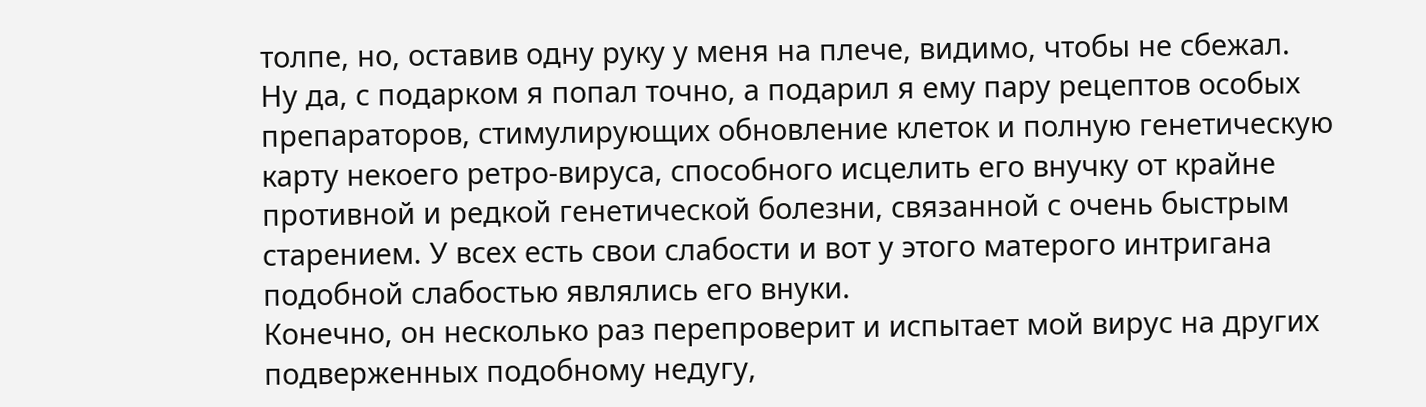толпе, но, оставив одну руку у меня на плече, видимо, чтобы не сбежал.
Ну да, с подарком я попал точно, а подарил я ему пару рецептов особых препараторов, стимулирующих обновление клеток и полную генетическую карту некоего ретро-вируса, способного исцелить его внучку от крайне противной и редкой генетической болезни, связанной с очень быстрым старением. У всех есть свои слабости и вот у этого матерого интригана подобной слабостью являлись его внуки.
Конечно, он несколько раз перепроверит и испытает мой вирус на других подверженных подобному недугу,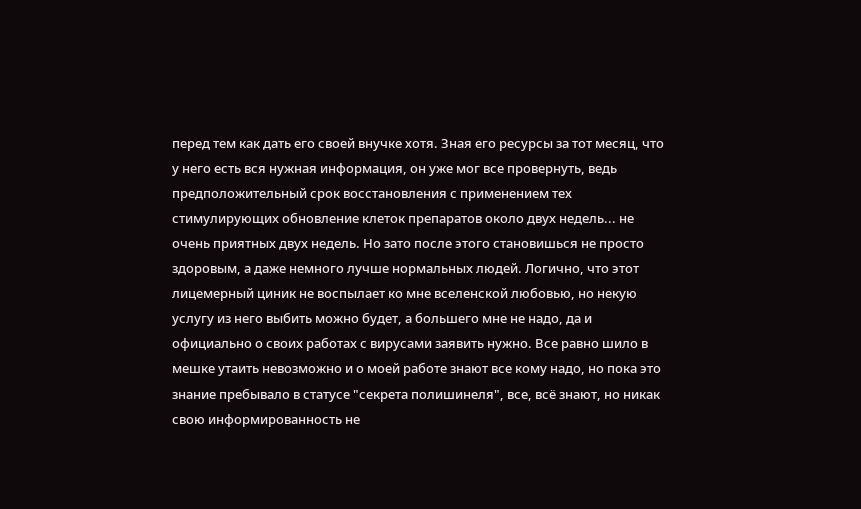перед тем как дать его своей внучке хотя. Зная его ресурсы за тот месяц, что у него есть вся нужная информация, он уже мог все провернуть, ведь предположительный срок восстановления с применением тех стимулирующих обновление клеток препаратов около двух недель... не очень приятных двух недель. Но зато после этого становишься не просто здоровым, а даже немного лучше нормальных людей. Логично, что этот лицемерный циник не воспылает ко мне вселенской любовью, но некую услугу из него выбить можно будет, а большего мне не надо, да и официально о своих работах с вирусами заявить нужно. Все равно шило в мешке утаить невозможно и о моей работе знают все кому надо, но пока это знание пребывало в статусе "секрета полишинеля", все, всё знают, но никак свою информированность не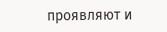проявляют и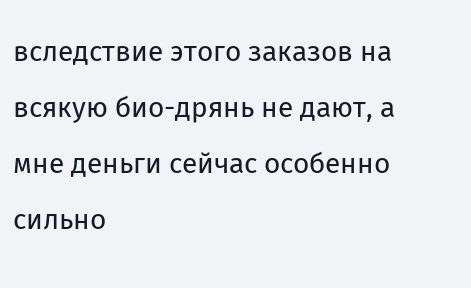вследствие этого заказов на всякую био-дрянь не дают, а мне деньги сейчас особенно сильно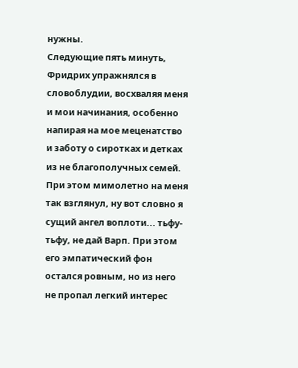нужны.
Следующие пять минуть, Фридрих упражнялся в словоблудии, восхваляя меня и мои начинания, особенно напирая на мое меценатство и заботу о сиротках и детках из не благополучных семей. При этом мимолетно на меня так взглянул, ну вот словно я сущий ангел воплоти... тьфу-тьфу, не дай Варп. При этом его эмпатический фон остался ровным, но из него не пропал легкий интерес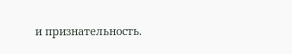и признательность.